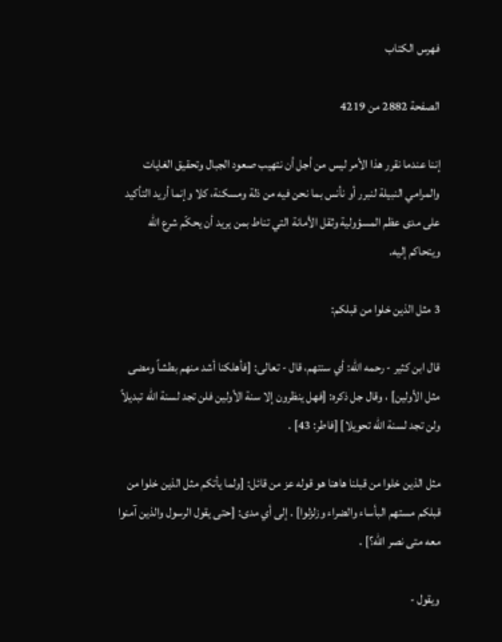فهرس الكتاب

الصفحة 2882 من 4219

إننا عندما نقرر هذا الأمر ليس من أجل أن نتهيب صعود الجبال وتحقيق الغايات والمرامي النبيلة لنبرر أو نأنس بما نحن فيه من ذلة ومسكنة، كلا وإنما أريد التأكيد على مدى عظم المسؤولية وثقل الأمانة التي تناط بمن يريد أن يحكّم شرع الله ويتحاكم إليه.

3 مثل الذين خلوا من قبلكم:

قال ابن كثير - رحمه الله: أي سنتهم، قال - تعالى: [فأهلكنا أشد منهم بطشاً ومضى مثل الأولين] ، وقال جل ذكره: [فهل ينظرون إلا سنة الأولين فلن تجد لسنة الله تبديلاً ولن تجد لسنة الله تحويلا] [فاطر: 43] .

مثل الذين خلوا من قبلنا هاهنا هو قوله عز من قائل: [ولما يأتكم مثل الذين خلوا من قبلكم مستهم البأساء والضراء وزلزلوا] . إلى أي مدى: [حتى يقول الرسول والذين آمنوا معه متى نصر الله؟] .

ويقول -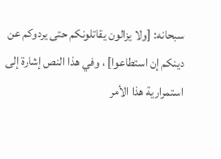سبحانه: [ولا يزالون يقاتلونكم حتى يردوكم عن دينكم إن استطاعوا] ، وفي هذا النص إشارة إلى استمرارية هذا الأمر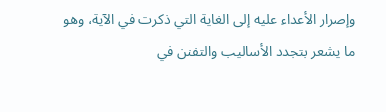وإصرار الأعداء عليه إلى الغاية التي ذكرت في الآية، وهو ما يشعر بتجدد الأساليب والتفنن في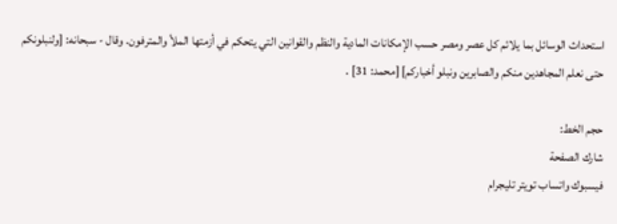استحداث الوسائل بما يلائم كل عصر ومصر حسب الإمكانات المادية والنظم والقوانين التي يتحكم في أزمتها الملأ والمترفون. وقال - سبحانه: [ولنبلونكم حتى نعلم المجاهدين منكم والصابرين ونبلو أخباركم] [محمد: 31] .

حجم الخط:
شارك الصفحة
فيسبوك واتساب تويتر تليجرام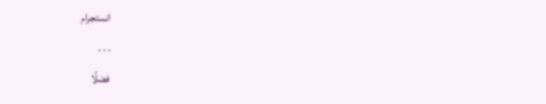انستجرام
. . .
فضلًا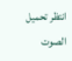انتظر تحميل الصوت